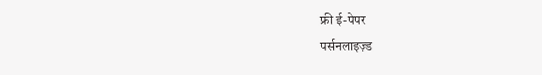फ्री ई-पेपर
पर्सनलाइज़्ड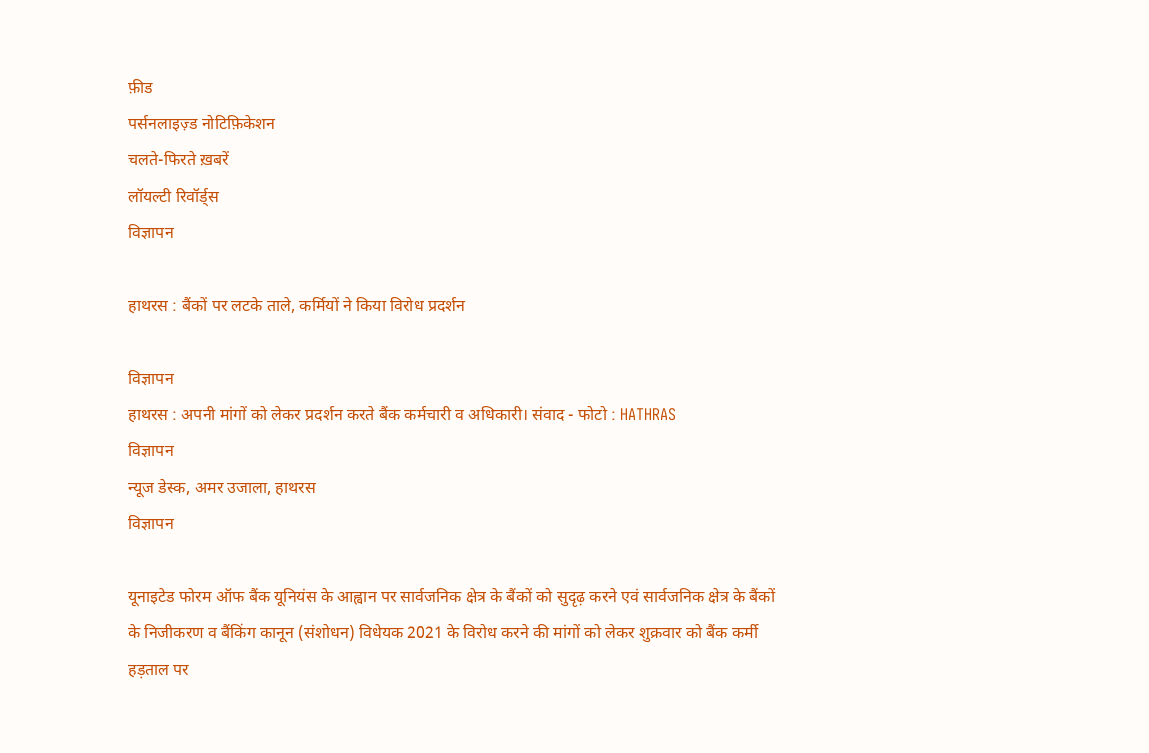फ़ीड
पर्सनलाइज़्ड नोटिफ़िकेशन
चलते-फिरते ख़बरें
लॉयल्टी रिवॉर्ड्स
विज्ञापन

हाथरस : बैंकों पर लटके ताले, कर्मियों ने किया विरोध प्रदर्शन

विज्ञापन
हाथरस : अपनी मांगों को लेकर प्रदर्शन करते बैंक कर्मचारी व अधिकारी। संवाद - फोटो : HATHRAS
विज्ञापन
न्यूज डेस्क, अमर उजाला, हाथरस
विज्ञापन

यूनाइटेड फोरम ऑफ बैंक यूनियंस के आह्वान पर सार्वजनिक क्षेत्र के बैंकों को सुदृढ़ करने एवं सार्वजनिक क्षेत्र के बैंकों के निजीकरण व बैंकिंग कानून (संशोधन) विधेयक 2021 के विरोध करने की मांगों को लेकर शुक्रवार को बैंक कर्मी हड़ताल पर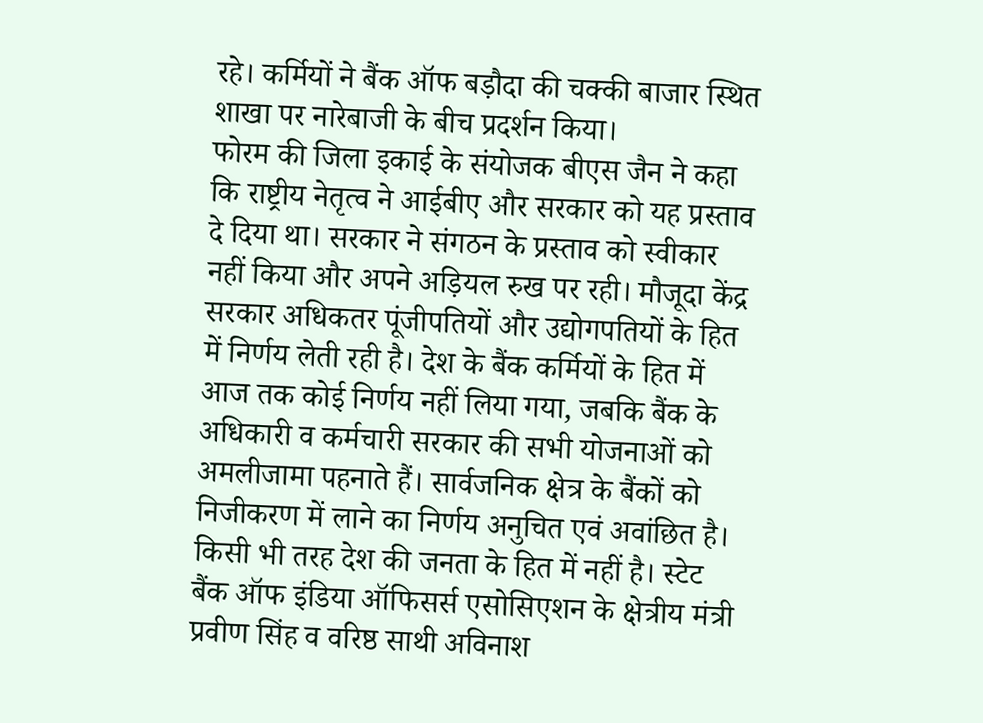रहे। कर्मियों ने बैंक ऑफ बड़ौदा की चक्की बाजार स्थित शाखा पर नारेबाजी के बीच प्रदर्शन किया।
फोरम की जिला इकाई के संयोजक बीएस जैन ने कहा कि राष्ट्रीय नेतृत्व ने आईबीए और सरकार को यह प्रस्ताव दे दिया था। सरकार ने संगठन के प्रस्ताव को स्वीकार नहीं किया और अपने अड़ियल रुख पर रही। मौजूदा केंद्र सरकार अधिकतर पूंजीपतियों और उद्योगपतियों के हित में निर्णय लेती रही है। देश के बैंक कर्मियों के हित में आज तक कोई निर्णय नहीं लिया गया, जबकि बैंक के अधिकारी व कर्मचारी सरकार की सभी योजनाओं को अमलीजामा पहनाते हैं। सार्वजनिक क्षेत्र के बैंकों को निजीकरण में लाने का निर्णय अनुचित एवं अवांछित है। किसी भी तरह देश की जनता के हित में नहीं है। स्टेट बैंक ऑफ इंडिया ऑफिसर्स एसोसिएशन के क्षेत्रीय मंत्री प्रवीण सिंह व वरिष्ठ साथी अविनाश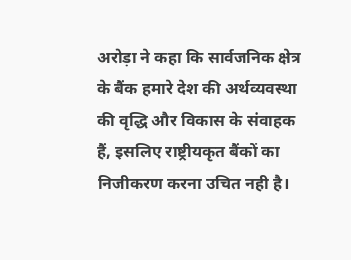अरोड़ा ने कहा कि सार्वजनिक क्षेत्र के बैंक हमारे देश की अर्थव्यवस्था की वृद्धि और विकास के संवाहक हैं, इसलिए राष्ट्रीयकृत बैंकों का निजीकरण करना उचित नही है।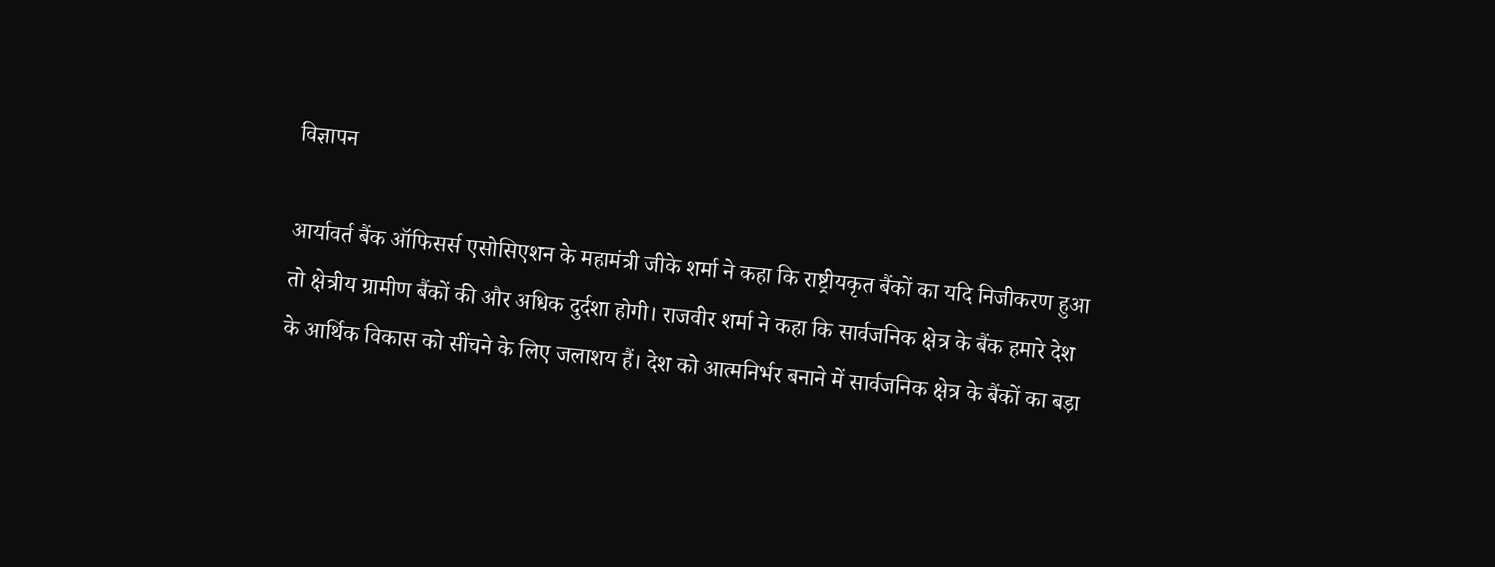विज्ञापन

आर्यावर्त बैंक ऑफिसर्स एसोसिएशन के महामंत्री जीके शर्मा ने कहा कि राष्ट्रीयकृत बैंकों का यदि निजीकरण हुआ तो क्षेत्रीय ग्रामीण बैंकों की और अधिक दुर्दशा होगी। राजवीर शर्मा ने कहा कि सार्वजनिक क्षेत्र के बैंक हमारे देश के आर्थिक विकास को सींचने के लिए जलाशय हैं। देश को आत्मनिर्भर बनाने में सार्वजनिक क्षेत्र के बैंकों का बड़ा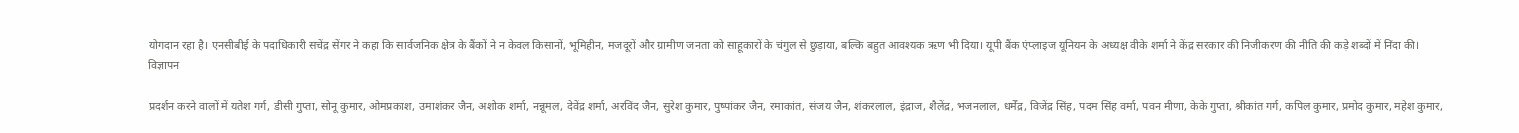योगदान रहा है। एनसीबीई के पदाधिकारी सचेंद्र सेंगर ने कहा कि सार्वजनिक क्षेत्र के बैंकों ने न केवल किसानों, भूमिहीन, मजदूरों और ग्रामीण जनता को साहूकारों के चंगुल से छुड़ाया, बल्कि बहुत आवश्यक ऋण भी दिया। यूपी बैंक एंप्लाइज यूनियन के अध्यक्ष वीके शर्मा ने केंद्र सरकार की निजीकरण की नीति की कड़े शब्दों में निंदा की।
विज्ञापन

प्रदर्शन करने वालों में यतेश गर्ग, डीसी गुप्ता, सोनू कुमार, ओमप्रकाश, उमाशंकर जैन, अशोक शर्मा, नन्नूमल, देवेंद्र शर्मा, अरविंद जैन, सुरेश कुमार, पुष्पांकर जैन, रमाकांत, संजय जैन, शंकरलाल, इंद्राज, शैलेंद्र, भजनलाल, धर्मेंद्र, विजेंद्र सिंह, पदम सिंह वर्मा, पवन मीणा, केके गुप्ता, श्रीकांत गर्ग, कपिल कुमार, प्रमोद कुमार, महेश कुमार,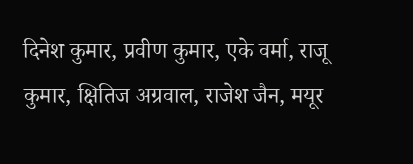दिनेश कुमार, प्रवीण कुमार, एके वर्मा, राजू कुमार, क्षितिज अग्रवाल, राजेश जैन, मयूर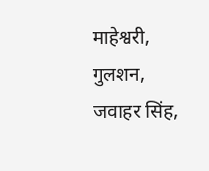माहेश्वरी, गुलशन, जवाहर सिंह,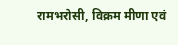रामभरोसी, विक्रम मीणा एवं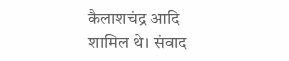कैलाशचंद्र आदि शामिल थे। संवाद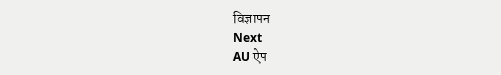विज्ञापन
Next
AU ऐप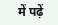में पढ़ें